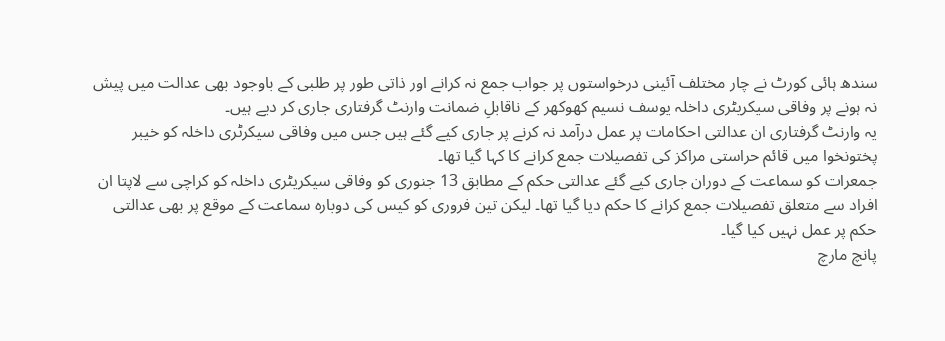سندھ ہائی کورٹ نے چار مختلف آئینی درخواستوں پر جواب جمع نہ کرانے اور ذاتی طور پر طلبی کے باوجود بھی عدالت میں پیش نہ ہونے پر وفاقی سیکریٹری داخلہ یوسف نسیم کھوکھر کے ناقابلِ ضمانت وارنٹ گرفتاری جاری کر دیے ہیں۔
یہ وارنٹ گرفتاری ان عدالتی احکامات پر عمل درآمد نہ کرنے پر جاری کیے گئے ہیں جس میں وفاقی سیکرٹری داخلہ کو خیبر پختونخوا میں قائم حراستی مراکز کی تفصیلات جمع کرانے کا کہا گیا تھا۔
جمعرات کو سماعت کے دوران جاری کیے گئے عدالتی حکم کے مطابق 13 جنوری کو وفاقی سیکریٹری داخلہ کو کراچی سے لاپتا ان افراد سے متعلق تفصیلات جمع کرانے کا حکم دیا گیا تھا۔ لیکن تین فروری کو کیس کی دوبارہ سماعت کے موقع پر بھی عدالتی حکم پر عمل نہیں کیا گیا۔
پانچ مارچ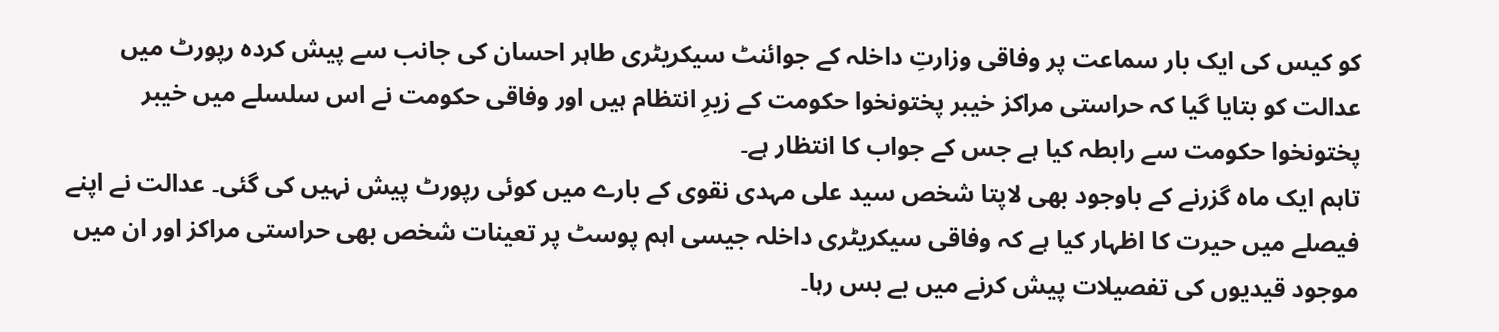کو کیس کی ایک بار سماعت پر وفاقی وزارتِ داخلہ کے جوائنٹ سیکریٹری طاہر احسان کی جانب سے پیش کردہ رپورٹ میں عدالت کو بتایا گیا کہ حراستی مراکز خیبر پختونخوا حکومت کے زیرِ انتظام ہیں اور وفاقی حکومت نے اس سلسلے میں خیبر پختونخوا حکومت سے رابطہ کیا ہے جس کے جواب کا انتظار ہے۔
تاہم ایک ماہ گزرنے کے باوجود بھی لاپتا شخص سید علی مہدی نقوی کے بارے میں کوئی رپورٹ پیش نہیں کی گئی۔ عدالت نے اپنے فیصلے میں حیرت کا اظہار کیا ہے کہ وفاقی سیکریٹری داخلہ جیسی اہم پوسٹ پر تعینات شخص بھی حراستی مراکز اور ان میں موجود قیدیوں کی تفصیلات پیش کرنے میں بے بس رہا۔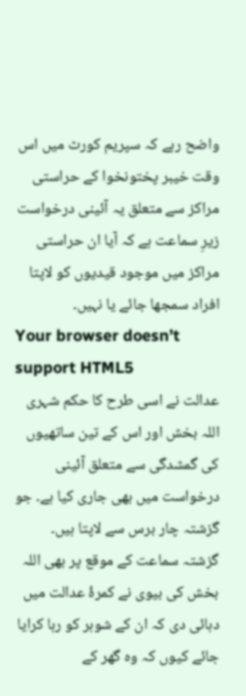واضح رہے کہ سپریم کورٹ میں اس وقت خیبر پختونخوا کے حراستی مراکز سے متعلق یہ آئینی درخواست زیرِ سماعت ہے کہ آیا ان حراستی مراکز میں موجود قیدیوں کو لاپتا افراد سمجھا جائے یا نہیں۔
Your browser doesn’t support HTML5
عدالت نے اسی طرح کا حکم شہری اللہ بخش اور اس کے تین ساتھیوں کی گمشدگی سے متعلق آئینی درخواست میں بھی جاری کیا ہے۔ جو گزشتہ چار برس سے لاپتا ہیں۔
گزشتہ سماعت کے موقع پر بھی اللہ بخش کی بیوی نے کمرۂ عدالت میں دہائی دی کہ ان کے شوہر کو رہا کرایا جائے کیوں کہ وہ گھر کے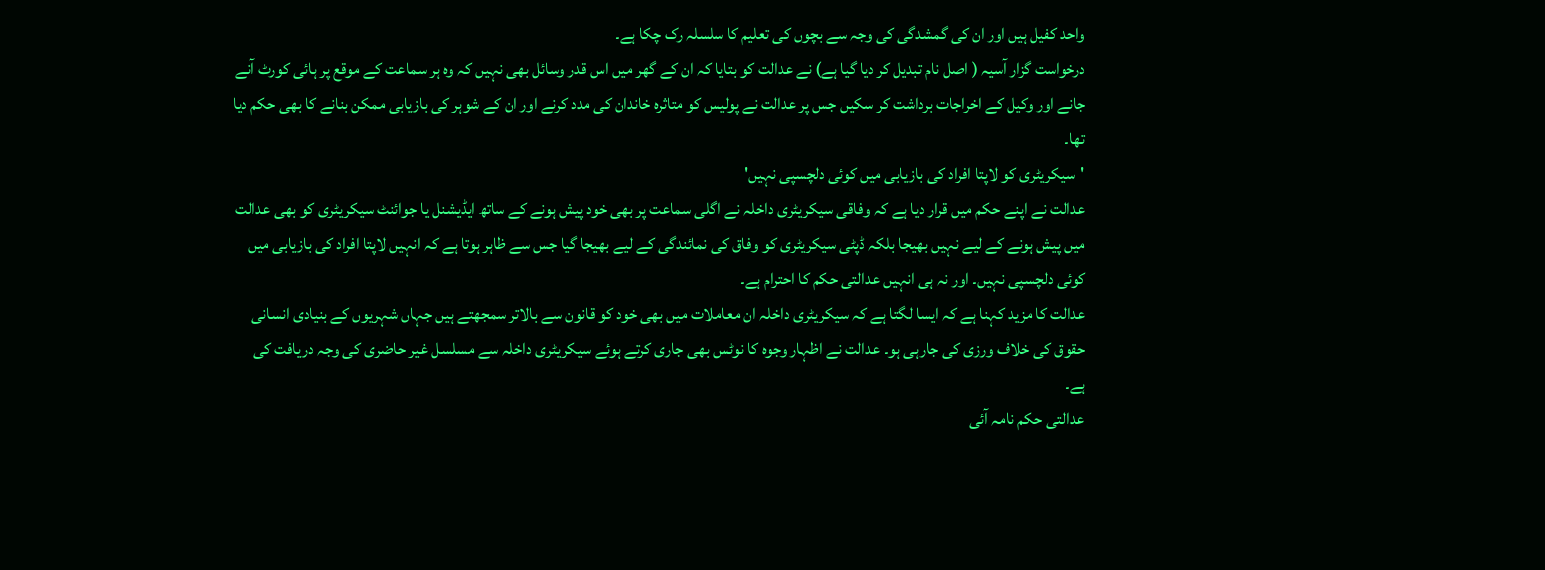واحد کفیل ہیں اور ان کی گمشدگی کی وجہ سے بچوں کی تعلیم کا سلسلہ رک چکا ہے۔
درخواست گزار آسیہ ( اصل نام تبدیل کر دیا گیا ہے) نے عدالت کو بتایا کہ ان کے گھر میں اس قدر وسائل بھی نہیں کہ وہ ہر سماعت کے موقع پر ہائی کورٹ آنے جانے اور وکیل کے اخراجات برداشت کر سکیں جس پر عدالت نے پولیس کو متاثرہ خاندان کی مدد کرنے اور ان کے شوہر کی بازیابی ممکن بنانے کا بھی حکم دیا تھا۔
'سیکریٹری کو لاپتا افراد کی بازیابی میں کوئی دلچسپی نہیں'
عدالت نے اپنے حکم میں قرار دیا ہے کہ وفاقی سیکریٹری داخلہ نے اگلی سماعت پر بھی خود پیش ہونے کے ساتھ ایڈیشنل یا جوائنٹ سیکریٹری کو بھی عدالت میں پیش ہونے کے لیے نہیں بھیجا بلکہ ڈپٹی سیکریٹری کو وفاق کی نمائندگی کے لیے بھیجا گیا جس سے ظاہر ہوتا ہے کہ انہیں لاپتا افراد کی بازیابی میں کوئی دلچسپی نہیں۔ اور نہ ہی انہیں عدالتی حکم کا احترام ہے۔
عدالت کا مزید کہنا ہے کہ ایسا لگتا ہے کہ سیکریٹری داخلہ ان معاملات میں بھی خود کو قانون سے بالاتر سمجھتے ہیں جہاں شہریوں کے بنیادی انسانی حقوق کی خلاف ورزی کی جارہی ہو۔ عدالت نے اظہار وجوہ کا نوٹس بھی جاری کرتے ہوئے سیکریٹری داخلہ سے مسلسل غیر حاضری کی وجہ دریافت کی ہے۔
عدالتی حکم نامہ آئی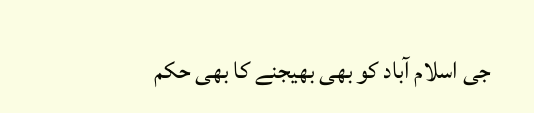جی اسلام آباد کو بھی بھیجنے کا بھی حکم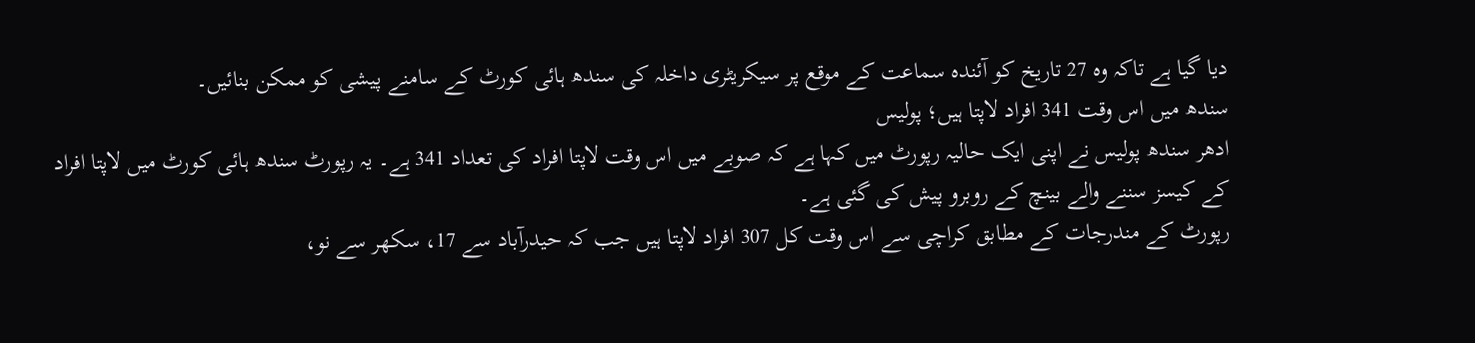دیا گیا ہے تاکہ وہ 27 تاریخ کو آئندہ سماعت کے موقع پر سیکریٹری داخلہ کی سندھ ہائی کورٹ کے سامنے پیشی کو ممکن بنائیں۔
سندھ میں اس وقت 341 افراد لاپتا ہیں؛ پولیس
ادھر سندھ پولیس نے اپنی ایک حالیہ رپورٹ میں کہا ہے کہ صوبے میں اس وقت لاپتا افراد کی تعداد 341 ہے۔ یہ رپورٹ سندھ ہائی کورٹ میں لاپتا افراد کے کیسز سننے والے بینچ کے روبرو پیش کی گئی ہے۔
رپورٹ کے مندرجات کے مطابق کراچی سے اس وقت کل 307 افراد لاپتا ہیں جب کہ حیدرآباد سے 17، سکھر سے نو،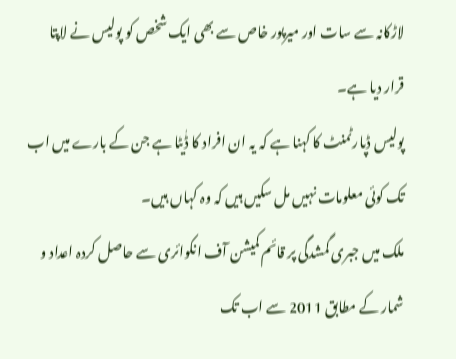لاڑکانہ سے سات اور میرپور خاص سے بھی ایک شخص کو پولیس نے لاپتا قرار دیا ہے۔
پولیس ڈپارٹمنٹ کا کہنا ہے کہ یہ ان افراد کا ڈٰیٹا ہے جن کے بارے میں اب تک کوئی معلومات نہیں مل سکیں ہیں کہ وہ کہاں ہیں۔
ملک میں جبری گمشدگی پر قائم کمیشن آف انکوائری سے حاصل کردہ اعداد و شمار کے مطابق 2011 سے اب تک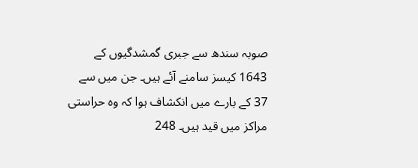صوبہ سندھ سے جبری گمشدگیوں کے 1643 کیسز سامنے آئے ہیں۔ جن میں سے 37 کے بارے میں انکشاف ہوا کہ وہ حراستی مراکز میں قید ہیں۔ 248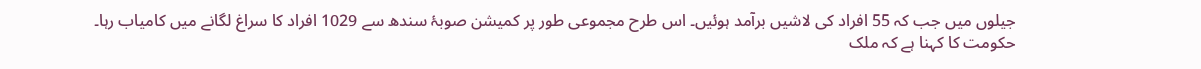جیلوں میں جب کہ 55 افراد کی لاشیں برآمد ہوئیں۔ اس طرح مجموعی طور پر کمیشن صوبۂ سندھ سے 1029 افراد کا سراغ لگانے میں کامیاب رہا۔
حکومت کا کہنا ہے کہ ملک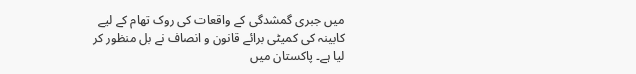میں جبری گمشدگی کے واقعات کی روک تھام کے لیے کابینہ کی کمیٹی برائے قانون و انصاف نے بل منظور کر لیا ہے۔ پاکستان میں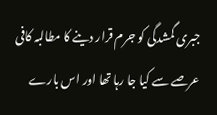جبری گمشدگی کو جرم قرار دینے کا مطالبہ کافی عرصے سے کیا جا رہا تھا اور اس بارے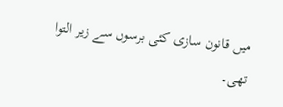میں قانون سازی کئی برسوں سے زیر التوا تھی۔